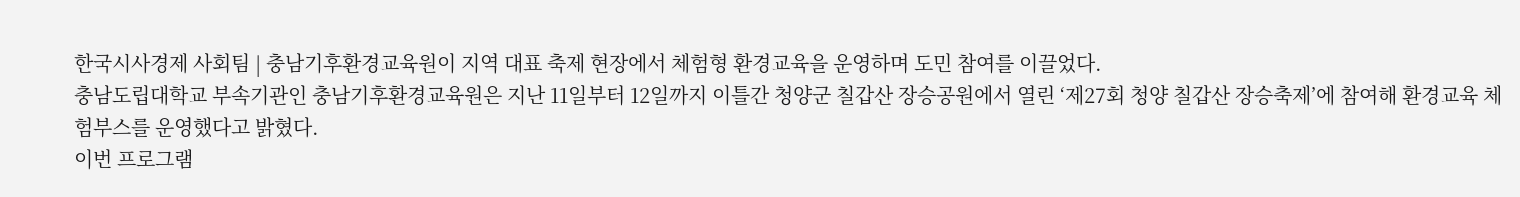한국시사경제 사회팀 | 충남기후환경교육원이 지역 대표 축제 현장에서 체험형 환경교육을 운영하며 도민 참여를 이끌었다.
충남도립대학교 부속기관인 충남기후환경교육원은 지난 11일부터 12일까지 이틀간 청양군 칠갑산 장승공원에서 열린 ‘제27회 청양 칠갑산 장승축제’에 참여해 환경교육 체험부스를 운영했다고 밝혔다.
이번 프로그램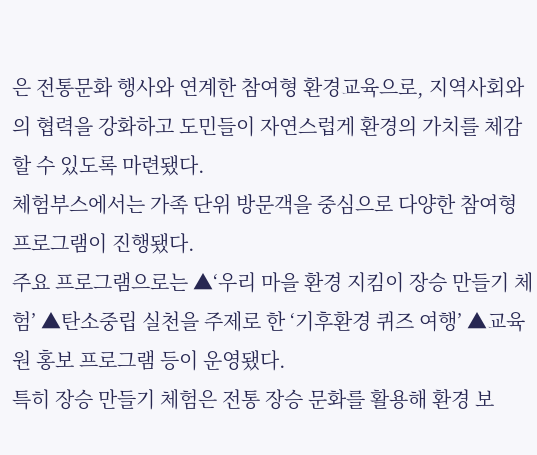은 전통문화 행사와 연계한 참여형 환경교육으로, 지역사회와의 협력을 강화하고 도민들이 자연스럽게 환경의 가치를 체감할 수 있도록 마련됐다.
체험부스에서는 가족 단위 방문객을 중심으로 다양한 참여형 프로그램이 진행됐다.
주요 프로그램으로는 ▲‘우리 마을 환경 지킴이 장승 만들기 체험’ ▲탄소중립 실천을 주제로 한 ‘기후환경 퀴즈 여행’ ▲교육원 홍보 프로그램 등이 운영됐다.
특히 장승 만들기 체험은 전통 장승 문화를 활용해 환경 보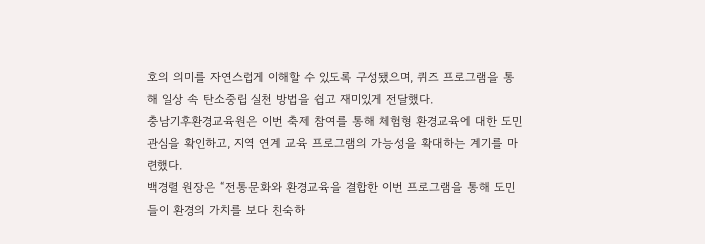호의 의미를 자연스럽게 이해할 수 있도록 구성됐으며, 퀴즈 프로그램을 통해 일상 속 탄소중립 실천 방법을 쉽고 재미있게 전달했다.
충남기후환경교육원은 이번 축제 참여를 통해 체험형 환경교육에 대한 도민 관심을 확인하고, 지역 연계 교육 프로그램의 가능성을 확대하는 계기를 마련했다.
백경렬 원장은 “전통문화와 환경교육을 결합한 이번 프로그램을 통해 도민들이 환경의 가치를 보다 친숙하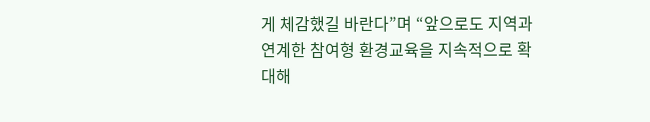게 체감했길 바란다”며 “앞으로도 지역과 연계한 참여형 환경교육을 지속적으로 확대해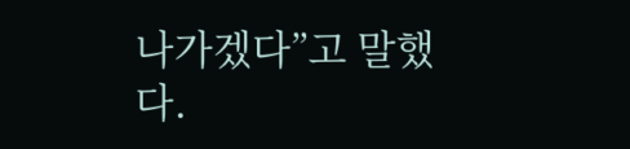나가겠다”고 말했다.